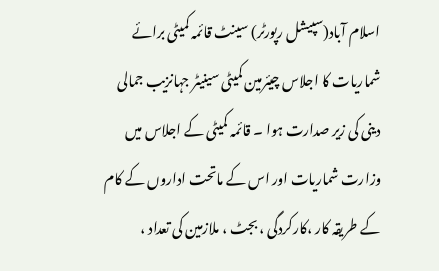اسلام آباد(سپیشل رپورٹر) سینٹ قائمہ کمیٹی برائے شماریات کا اجلاس چیئرمین کمیٹی سینیٹر جہانزیب جمالی دینی کی زیر صدارت ہوا ۔ قائمہ کمیٹی کے اجلاس میں وزارت شماریات اور اس کے ماتحت اداروں کے کام کے طریقہ کار ،کارکردگی ، بجٹ ، ملازمین کی تعداد ،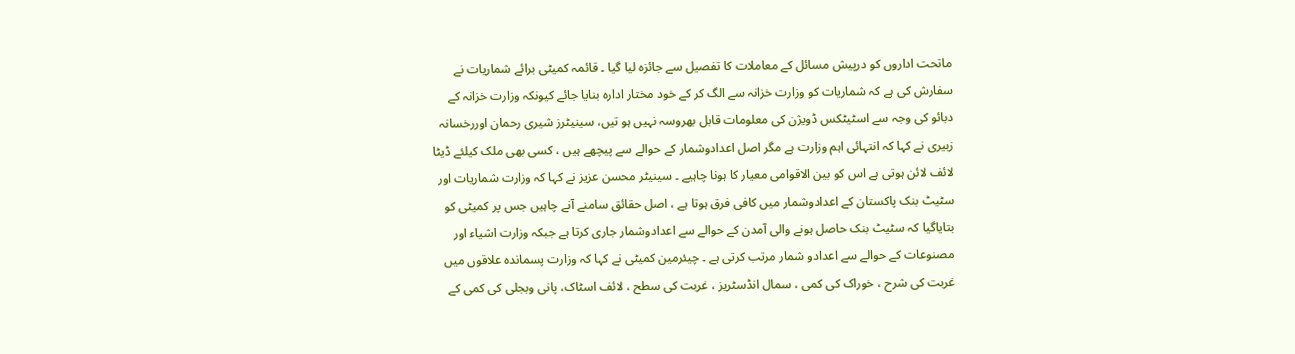ماتحت اداروں کو درپیش مسائل کے معاملات کا تفصیل سے جائزہ لیا گیا ۔ قائمہ کمیٹی برائے شماریات نے سفارش کی ہے کہ شماریات کو وزارت خزانہ سے الگ کر کے خود مختار ادارہ بنایا جائے کیونکہ وزارت خزانہ کے دبائو کی وجہ سے اسٹیٹکس ڈویژن کی معلومات قابل بھروسہ نہیں ہو تیں، سینیٹرز شیری رحمان اوررخسانہ زبیری نے کہا کہ انتہائی اہم وزارت ہے مگر اصل اعدادوشمار کے حوالے سے پیچھے ہیں ، کسی بھی ملک کیلئے ڈیٹا لائف لائن ہوتی ہے اس کو بین الاقوامی معیار کا ہونا چاہیے ۔ سینیٹر محسن عزیز نے کہا کہ وزارت شماریات اور سٹیٹ بنک پاکستان کے اعدادوشمار میں کافی فرق ہوتا ہے ، اصل حقائق سامنے آنے چاہیں جس پر کمیٹی کو بتایاگیا کہ سٹیٹ بنک حاصل ہونے والی آمدن کے حوالے سے اعدادوشمار جاری کرتا ہے جبکہ وزارت اشیاء اور مصنوعات کے حوالے سے اعدادو شمار مرتب کرتی ہے ۔ چیئرمین کمیٹی نے کہا کہ وزارت پسماندہ علاقوں میں غربت کی شرح ، خوراک کی کمی ، سمال انڈسٹریز ، غربت کی سطح ، لائف اسٹاک، پانی وبجلی کی کمی کے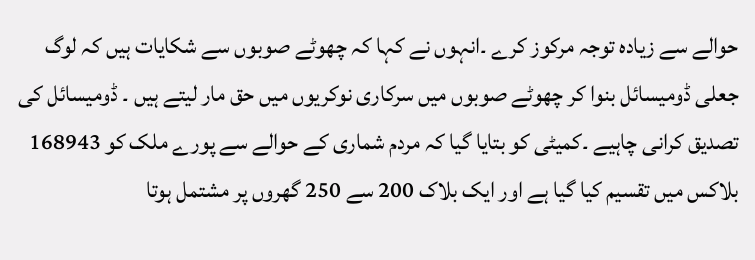حوالے سے زیادہ توجہ مرکوز کرے ۔انہوں نے کہا کہ چھوٹے صوبوں سے شکایات ہیں کہ لوگ جعلی ڈومیسائل بنوا کر چھوٹے صوبوں میں سرکاری نوکریوں میں حق مار لیتے ہیں ۔ ڈومیسائل کی تصدیق کرانی چاہیے ۔کمیٹی کو بتایا گیا کہ مردم شماری کے حوالے سے پورے ملک کو 168943 بلاکس میں تقسیم کیا گیا ہے اور ایک بلاک 200 سے 250 گھروں پر مشتمل ہوتا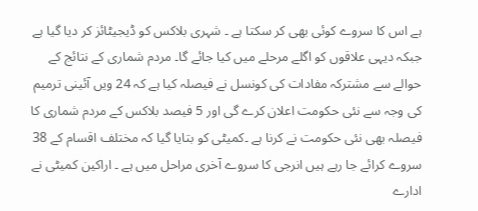ہے اس کا سروے کوئی بھی کر سکتا ہے ۔ شہری بلاکس کو ڈیجیٹائز کر دیا گیا ہے جبکہ دیہی علاقوں کو اگلے مرحلے میں کیا جائے گا۔ مردم شماری کے نتائج کے حوالے سے مشترکہ مفادات کی کونسل نے فیصلہ کیا ہے کہ 24 ویں آئینی ترمیم کی وجہ سے نئی حکومت اعلان کرے گی اور 5 فیصد بلاکس کے مردم شماری کا فیصلہ بھی نئی حکومت نے کرنا ہے ۔کمیٹی کو بتایا گیا کہ مختلف اقسام کے 38 سروے کرائے جا رہے ہیں انرجی کا سروے آخری مراحل میں ہے ۔ اراکین کمیٹی نے ادارے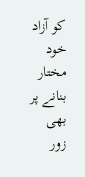کو آزاد خود مختار بنانے پر بھی زور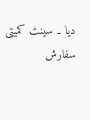دیا ۔ سینٹ کمیٹی سفارش